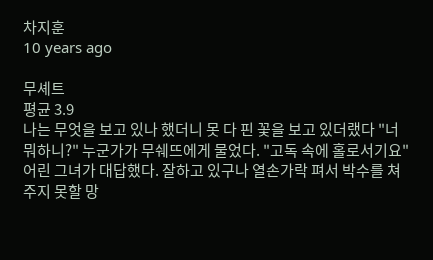차지훈
10 years ago

무셰트
평균 3.9
나는 무엇을 보고 있나 했더니 못 다 핀 꽃을 보고 있더랬다 "너 뭐하니?" 누군가가 무쉐뜨에게 물었다. "고독 속에 홀로서기요" 어린 그녀가 대답했다. 잘하고 있구나 열손가락 펴서 박수를 쳐주지 못할 망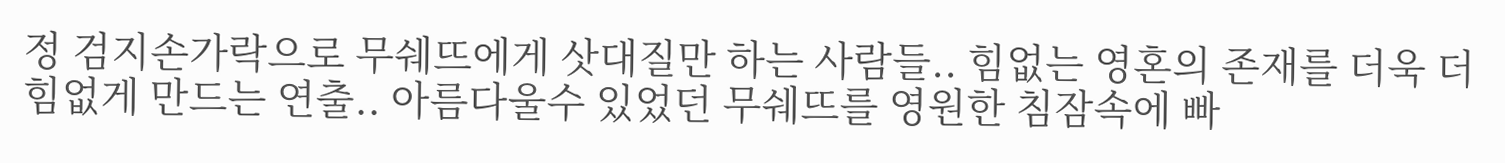정 검지손가락으로 무쉐뜨에게 삿대질만 하는 사람들.. 힘없는 영혼의 존재를 더욱 더 힘없게 만드는 연출.. 아름다울수 있었던 무쉐뜨를 영원한 침잠속에 빠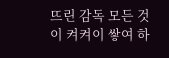뜨린 감독 모든 것이 켜켜이 쌓여 하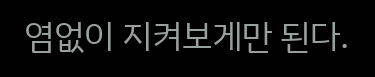염없이 지켜보게만 된다.